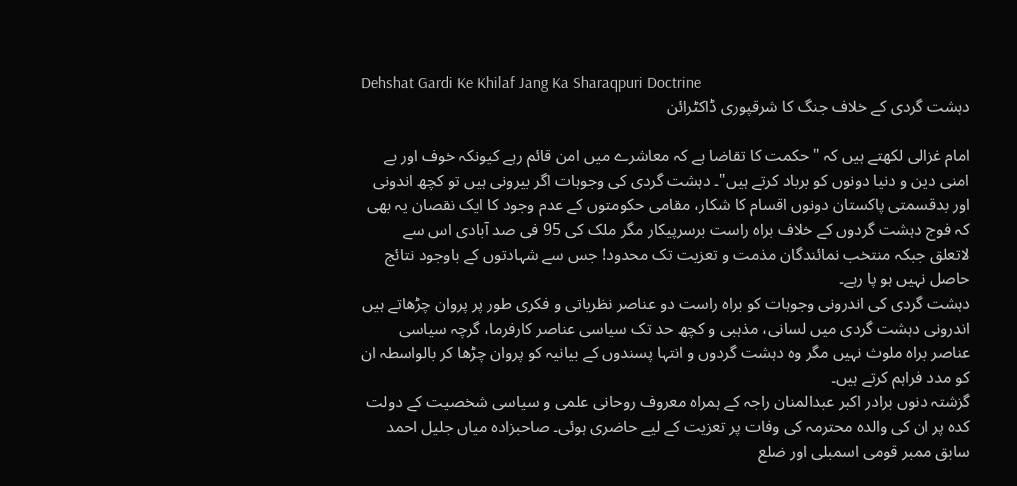Dehshat Gardi Ke Khilaf Jang Ka Sharaqpuri Doctrine
دہشت گردی کے خلاف جنگ کا شرقپوری ڈاکٹرائن

امام غزالی لکھتے ہیں کہ "حکمت کا تقاضا ہے کہ معاشرے میں امن قائم رہے کیونکہ خوف اور بے امنی دین و دنیا دونوں کو برباد کرتے ہیں"۔ دہشت گردی کی وجوہات اگر بیرونی ہیں تو کچھ اندونی اور بدقسمتی پاکستان دونوں اقسام کا شکار، مقامی حکومتوں کے عدم وجود کا ایک نقصان یہ بھی کہ فوج دہشت گردوں کے خلاف براہ راست برسرپیکار مگر ملک کی 95 فی صد آبادی اس سے لاتعلق جبکہ منتخب نمائندگان مذمت و تعزیت تک محدود! جس سے شہادتوں کے باوجود نتائج حاصل نہیں ہو پا رہے۔
دہشت گردی کی اندرونی وجوہات کو براہ راست دو عناصر نظریاتی و فکری طور پر پروان چڑھاتے ہیں اندرونی دہشت گردی میں لسانی، مذہبی و کچھ حد تک سیاسی عناصر کارفرما، گرچہ سیاسی عناصر براہ ملوث نہیں مگر وہ دہشت گردوں و انتہا پسندوں کے بیانیہ کو پروان چڑھا کر بالواسطہ ان کو مدد فراہم کرتے ہیں۔
گزشتہ دنوں برادر اکبر عبدالمنان راجہ کے ہمراہ معروف روحانی علمی و سیاسی شخصیت کے دولت کدہ پر ان کی والدہ محترمہ کی وفات پر تعزیت کے لیے حاضری ہوئی۔ صاحبزادہ میاں جلیل احمد سابق ممبر قومی اسمبلی اور ضلع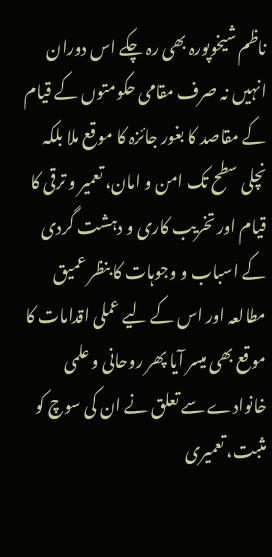ناظم شیخوپورہ بھی رہ چکے اس دوران انہیں نہ صرف مقامی حکومتوں کے قیام کے مقاصد کا بغور جائزہ کا موقع ملا بلکہ نچلی سطح تک امن و امان، تعمیر و ترقی کا قیام اور تخریب کاری و دہشت گردی کے اسباب و وجوہات کا بنظر عمیق مطالعہ اور اس کے لیے عملی اقدامات کا موقع بھی میسر آیا پھر روحانی و علمی خانوادے سے تعلق نے ان کی سوچ کو مثبت، تعمیری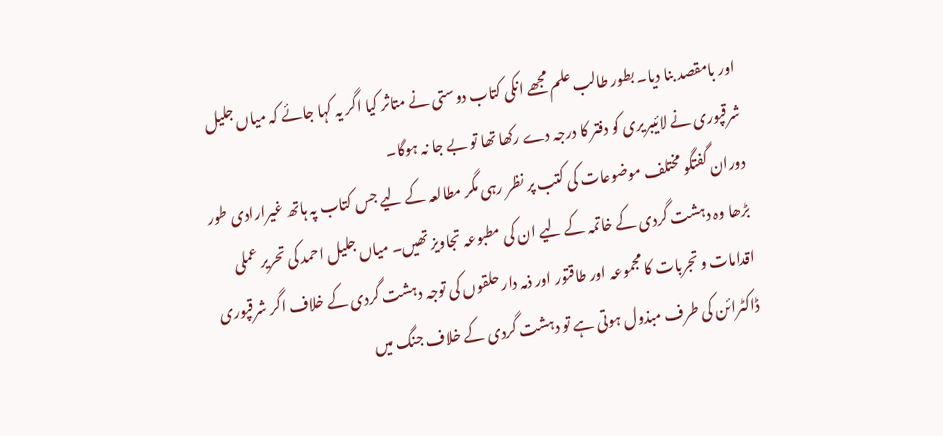اور بامقصد بنا دیا۔ بطور طالب علم مجھے انکی کتاب دوستی نے متاثر کیا اگر یہ کہا جائے کہ میاں جلیل شرقپوری نے لائیبریری کو دفتر کا درجہ دے رکھا تھا تو بے جا نہ ہوگا۔
دوران گفتگو مختلف موضوعات کی کتب پر نظر رہی مگر مطالعہ کے لیے جس کتاب پہ ہاتھ غیرارادی طور بڑھا وہ دہشت گردی کے خاتمہ کے لیے ان کی مطبوعہ تجاویز تھیں۔ میاں جلیل احمد کی تحریر عملی اقدامات و تجربات کا مجموعہ اور طاقتور اور ذمہ دار حلقوں کی توجہ دہشت گردی کے خلاف اگر شرقپوری ڈاکٹرائن کی طرف مبذول ہوتی ہے تو دہشت گردی کے خلاف جنگ میں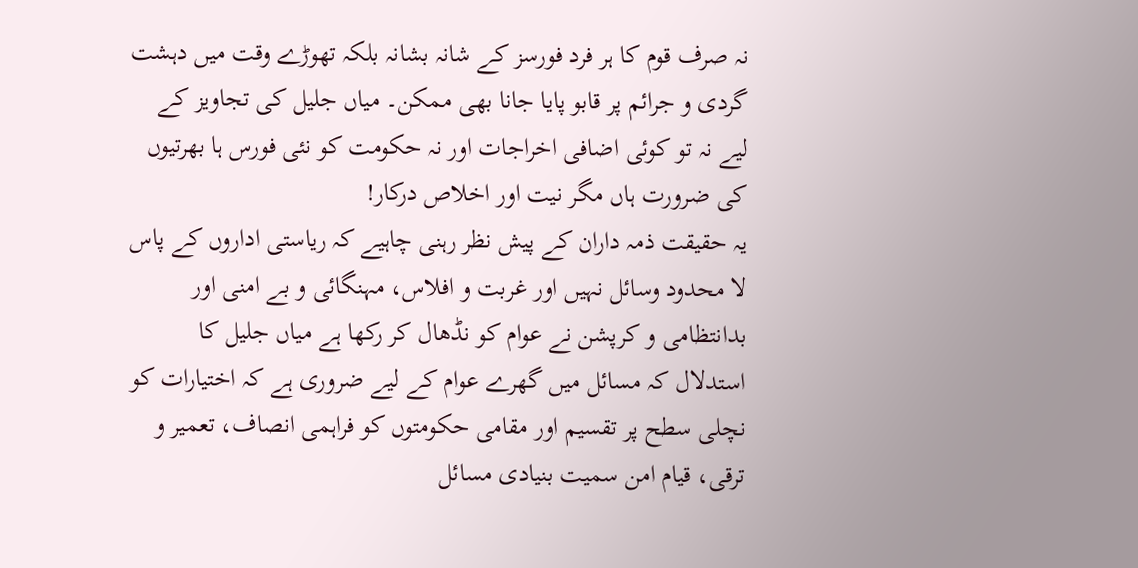نہ صرف قوم کا ہر فرد فورسز کے شانہ بشانہ بلکہ تھوڑے وقت میں دہشت گردی و جرائم پر قابو پایا جانا بھی ممکن۔ میاں جلیل کی تجاویز کے لیے نہ تو کوئی اضافی اخراجات اور نہ حکومت کو نئی فورس ہا بھرتیوں کی ضرورت ہاں مگر نیت اور اخلاص درکار!
یہ حقیقت ذمہ داران کے پیش نظر رہنی چاہیے کہ ریاستی اداروں کے پاس لا محدود وسائل نہیں اور غربت و افلاس، مہنگائی و بے امنی اور بدانتظامی و کرپشن نے عوام کو نڈھال کر رکھا ہے میاں جلیل کا استدلال کہ مسائل میں گھرے عوام کے لیے ضروری ہے کہ اختیارات کو نچلی سطح پر تقسیم اور مقامی حکومتوں کو فراہمی انصاف، تعمیر و ترقی، قیام امن سمیت بنیادی مسائل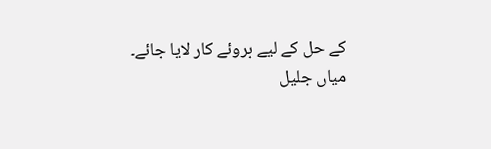کے حل کے لیے بروئے کار لایا جائے۔
میاں جلیل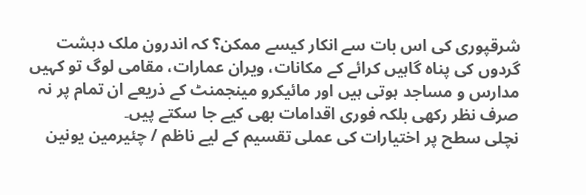شرقپوری کی اس بات سے انکار کیسے ممکن؟ کہ اندرون ملک دہشت گردوں کی پناہ گاہیں کرائے کے مکانات، ویران عمارات، مقامی لوگ تو کہیں مدارس و مساجد ہوتی ہیں اور مائیکرو مینجمنٹ کے ذریعے ان تمام پر نہ صرف نظر رکھی بلکہ فوری اقدامات بھی کیے جا سکتے پیں۔
نچلی سطح پر اختیارات کی عملی تقسیم کے لیے ناظم / چئیرمین یونین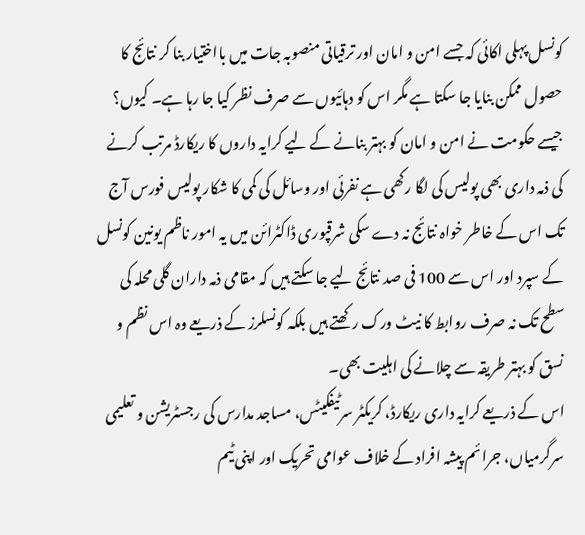کونسل پہلی اکائی کہ جسے امن و امان اور ترقیاتی منصوبہ جات میں بااختیار بنا کر نتائج کا حصول ممکن بنایا جا سکتا ہے مگر اس کو دہائیوں سے صرف نظر کیا جا رہا ہے۔ کیوں؟ جیسے حکومت نے امن و امان کو بہتر بنانے کے لیے کرایہ داروں کا ریکارڈ مرتب کرنے کی ذمہ داری بھی پولیس کی لگا رکھی ہے نفرئی اور وسائل کی کمی کا شکار پولیس فورس آج تک اس کے خاطر خواہ نتائج نہ دے سکی شرقپوری ڈاکٹرائن میں یہ امور ناظم یونین کونسل کے سپرد اور اس سے 100 فی صد نتائج لیے جا سکتے ہیں کہ مقامی ذمہ داران گلی محلہ کی سطح تک نہ صرف روابط کا نیٹ ورک رکھتے ہیں بلکہ کونسلرز کے ذریعے وہ اس نظم و نسق کو بہتر طریقہ سے چلانے کی اہلیت بھی۔
اس کے ذریعے کرایہ داری ریکارڈ، کریکٹر سرٹیفکیٹس، مساجد مدارس کی رجسٹریشن و تعلیمی سرگرمیاں، جرائم پیشہ افراد کے خلاف عوامی تحریک اور اپنی ٹیم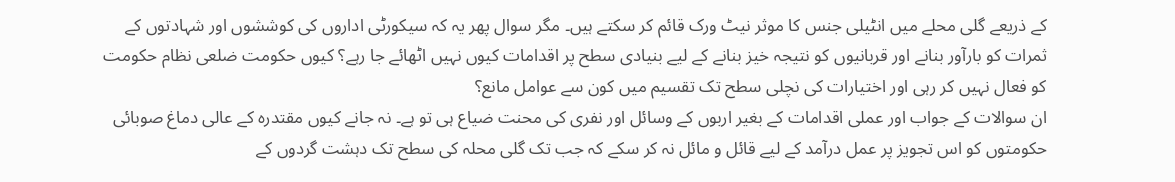کے ذریعے گلی محلے میں انٹیلی جنس کا موثر نیٹ ورک قائم کر سکتے ہیں۔ مگر سوال پھر یہ کہ سیکورٹی اداروں کی کوششوں اور شہادتوں کے ثمرات کو بارآور بنانے اور قربانیوں کو نتیجہ خیز بنانے کے لیے بنیادی سطح پر اقدامات کیوں نہیں اٹھائے جا رہے؟ کیوں حکومت ضلعی نظام حکومت کو فعال نہیں کر رہی اور اختیارات کی نچلی سطح تک تقسیم میں کون سے عوامل مانع؟
ان سوالات کے جواب اور عملی اقدامات کے بغیر اربوں کے وسائل اور نفری کی محنت ضیاع ہی تو ہے۔ نہ جانے کیوں مقتدرہ کے عالی دماغ صوبائی حکومتوں کو اس تجویز پر عمل درآمد کے لیے قائل و مائل نہ کر سکے کہ جب تک گلی محلہ کی سطح تک دہشت گردوں کے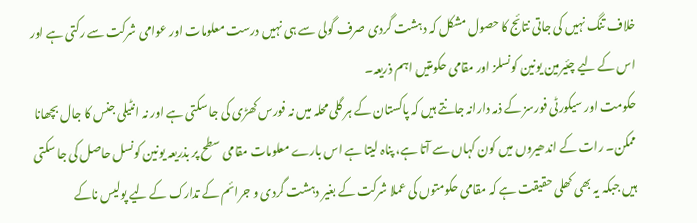خلاف تنگ نہیں کی جاتی نتائج کا حصول مشکل کہ دہشت گردی صرف گولی سے ہی نہیں درست معلومات اور عوامی شرکت سے رکتی ہے اور اس کے لیے چئیرمین یونین کونسلز اور مقامی حکومتیں اہم ذریعہ۔
حکومت اور سیکورٹی فورسز کے ذمہ دارانہ جانتے ہیں کہ پاکستان کے ہر گلی محلہ میں نہ فورس کھڑی کی جا سکتی ہے اور نہ انٹیلی جنس کا جال بچھانا ممکن۔ رات کے اندھیروں میں کون کہاں سے آتا ہے، پناہ لیتا ہے اس بارے معلومات مقامی سطح پر بذریعہ یونین کونسل حاصل کی جا سکتی ہیں جبکہ یہ بھی کھلی حقیقت ہے کہ مقامی حکومتوں کی عملا شرکت کے بغیر دہشت گردی و جرائم کے تدارک کے لیے پولیس ناکے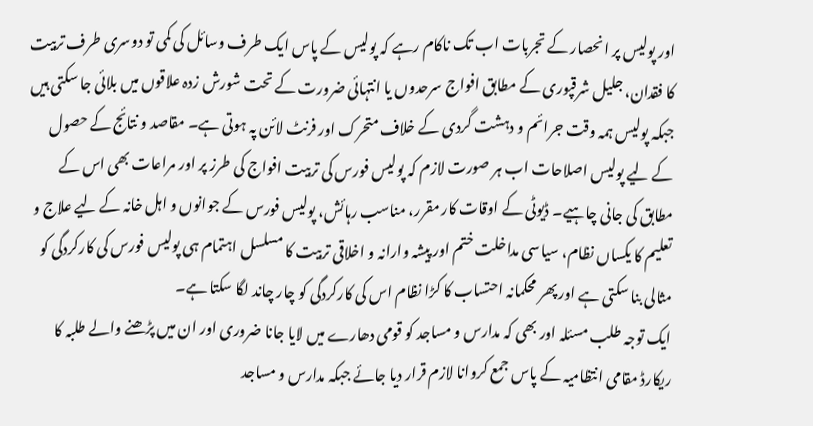اور پولیس پر انحصار کے تجربات اب تک ناکام رہے کہ پولیس کے پاس ایک طرف وسائل کی کمی تو دوسری طرف تربیت کا فقدان، جلیل شرقپوری کے مطابق افواج سرحدوں یا انتہائی ضرورت کے تحت شورش زدہ علاقوں میں بلائی جا سکتی ہیں جبکہ پولیس ہمہ وقت جرائم و دہشت گردی کے خلاف متحرک اور فرنٹ لائن پہ ہوتی ہے۔ مقاصد و نتائج کے حصول کے لیے پولیس اصلاحات اب ہر صورت لازم کہ پولیس فورس کی تربیت افواج کی طرز پر اور مراعات بھی اس کے مطابق کی جانی چاہیے۔ ڈیوٹی کے اوقات کار مقرر، مناسب رہائش، پولیس فورس کے جوانوں و اہل خانہ کے لیے علاج و تعلیم کا یکساں نظام، سیاسی مداخلت ختم اور پیشہ وارانہ و اخلاقی تربیت کا مسلسل اہتمام ہی پولیس فورس کی کارکردگی کو مثالی بنا سکتی ہے اور پھر محکمانہ احتساب کا کڑا نظام اس کی کارکردگی کو چار چاند لگا سکتا ہے۔
ایک توجہ طلب مسئلہ اور بھی کہ مدارس و مساجد کو قومی دھارے میں لایا جانا ضروری اور ان میں پڑھنے والے طلبہ کا ریکارڈ مقامی انتظامیہ کے پاس جمع کروانا لازم قرار دیا جائے جبکہ مدارس و مساجد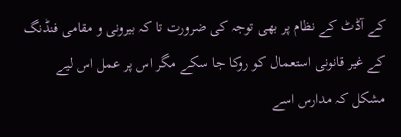کے آڈٹ کے نظام پر بھی توجہ کی ضرورت تا کہ بیرونی و مقامی فنڈنگ کے غیر قانونی استعمال کو روکا جا سکے مگر اس پر عمل اس لیے مشکل کہ مدارس اسے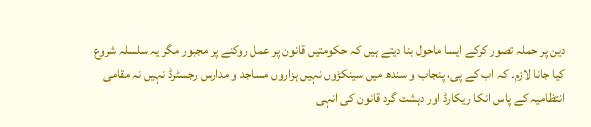دین پر حملہ تصور کرکے ایسا ماحول بنا دیتے ہیں کہ حکومتیں قانون پر عمل روکنے پر مجبور مگر یہ سلسلہ شروع کیا جانا لازم۔ کہ اب کے پی، پنجاب و سندھ میں سینکڑوں نہیں ہزاروں مساجد و مدارس رجسٹرڈ نہیں نہ مقامی انتظامیہ کے پاس انکا ریکارڈ اور دہشت گرد قانون کی انہی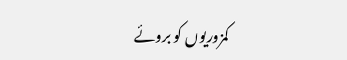کمزوریوں کو بروئے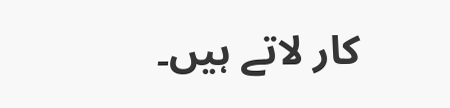کار لاتے ہیں۔